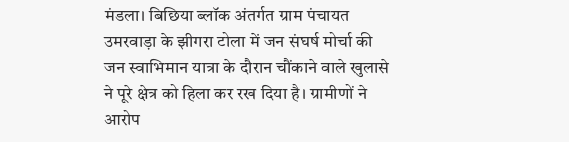मंडला। बिछिया ब्लॉक अंतर्गत ग्राम पंचायत उमरवाड़ा के झीगरा टोला में जन संघर्ष मोर्चा की जन स्वाभिमान यात्रा के दौरान चौंकाने वाले खुलासे ने पूरे क्षेत्र को हिला कर रख दिया है। ग्रामीणों ने आरोप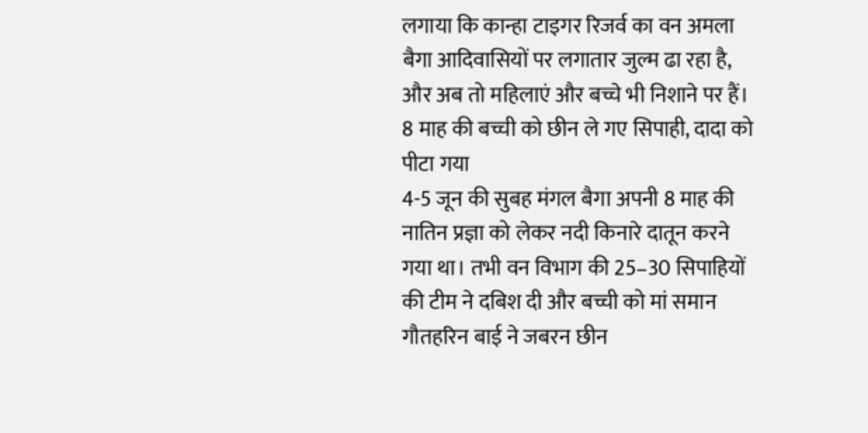लगाया कि कान्हा टाइगर रिजर्व का वन अमला बैगा आदिवासियों पर लगातार जुल्म ढा रहा है, और अब तो महिलाएं और बच्चे भी निशाने पर हैं।
8 माह की बच्ची को छीन ले गए सिपाही, दादा को पीटा गया
4-5 जून की सुबह मंगल बैगा अपनी 8 माह की नातिन प्रज्ञा को लेकर नदी किनारे दातून करने गया था। तभी वन विभाग की 25–30 सिपाहियों की टीम ने दबिश दी और बच्ची को मां समान गौतहरिन बाई ने जबरन छीन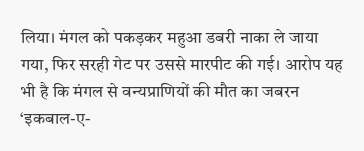लिया। मंगल को पकड़कर महुआ डबरी नाका ले जाया गया, फिर सरही गेट पर उससे मारपीट की गई। आरोप यह भी है कि मंगल से वन्यप्राणियों की मौत का जबरन ‘इकबाल-ए-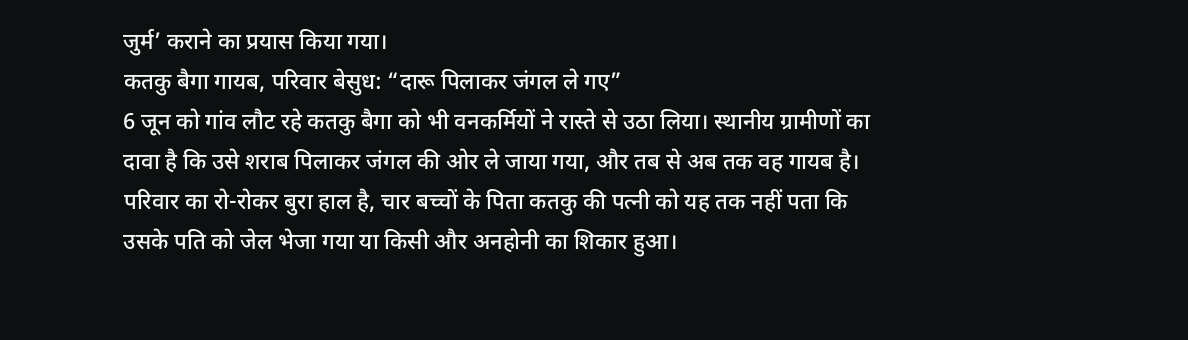जुर्म’ कराने का प्रयास किया गया।
कतकु बैगा गायब, परिवार बेसुध: “दारू पिलाकर जंगल ले गए”
6 जून को गांव लौट रहे कतकु बैगा को भी वनकर्मियों ने रास्ते से उठा लिया। स्थानीय ग्रामीणों का दावा है कि उसे शराब पिलाकर जंगल की ओर ले जाया गया, और तब से अब तक वह गायब है। परिवार का रो-रोकर बुरा हाल है, चार बच्चों के पिता कतकु की पत्नी को यह तक नहीं पता कि उसके पति को जेल भेजा गया या किसी और अनहोनी का शिकार हुआ।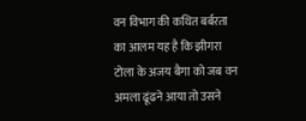वन विभाग की कथित बर्बरता का आलम यह है कि झीगरा टोला के अजय बैगा को जब वन अमला ढूंढने आया तो उसने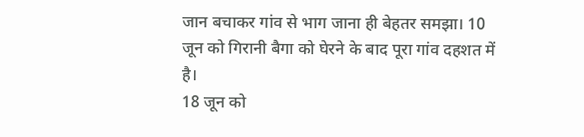जान बचाकर गांव से भाग जाना ही बेहतर समझा। 10 जून को गिरानी बैगा को घेरने के बाद पूरा गांव दहशत में है।
18 जून को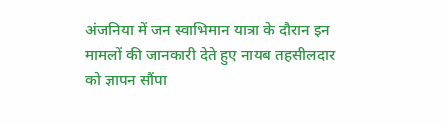अंजनिया में जन स्वाभिमान यात्रा के दौरान इन मामलों की जानकारी देते हुए नायब तहसीलदार को ज्ञापन सौंपा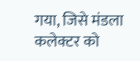गया, जिसे मंडला कलेक्टर को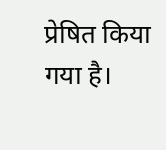प्रेषित किया गया है।